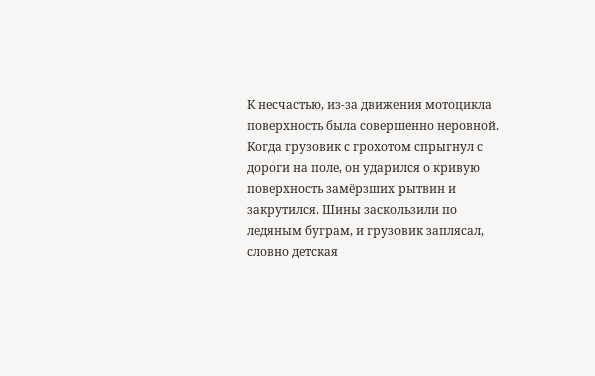К несчастью, из-за движения мотоцикла поверхность была совершенно неровной. Когда грузовик с грохотом спрыгнул с дороги на поле, он ударился о кривую поверхность замёрзших рытвин и закрутился. Шины заскользили по ледяным буграм, и грузовик заплясал, словно детская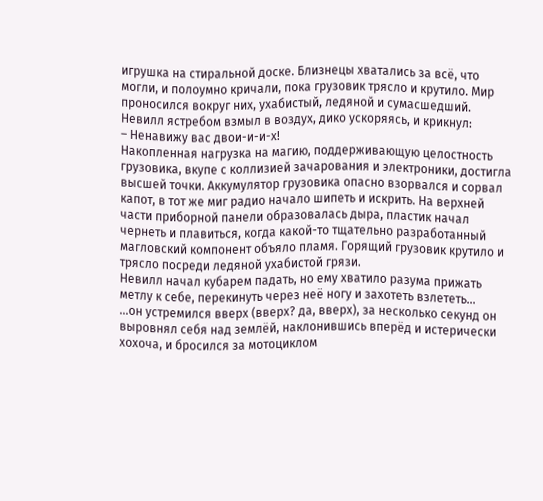игрушка на стиральной доске. Близнецы хватались за всё, что могли, и полоумно кричали, пока грузовик трясло и крутило. Мир проносился вокруг них, ухабистый, ледяной и сумасшедший.
Невилл ястребом взмыл в воздух, дико ускоряясь, и крикнул:
– Ненавижу вас двои-и-и-х!
Накопленная нагрузка на магию, поддерживающую целостность грузовика, вкупе с коллизией зачарования и электроники, достигла высшей точки. Аккумулятор грузовика опасно взорвался и сорвал капот, в тот же миг радио начало шипеть и искрить. На верхней части приборной панели образовалась дыра, пластик начал чернеть и плавиться, когда какой-то тщательно разработанный магловский компонент объяло пламя. Горящий грузовик крутило и трясло посреди ледяной ухабистой грязи.
Невилл начал кубарем падать, но ему хватило разума прижать метлу к себе, перекинуть через неё ногу и захотеть взлететь…
…он устремился вверх (вверх? да, вверх), за несколько секунд он выровнял себя над землёй, наклонившись вперёд и истерически хохоча, и бросился за мотоциклом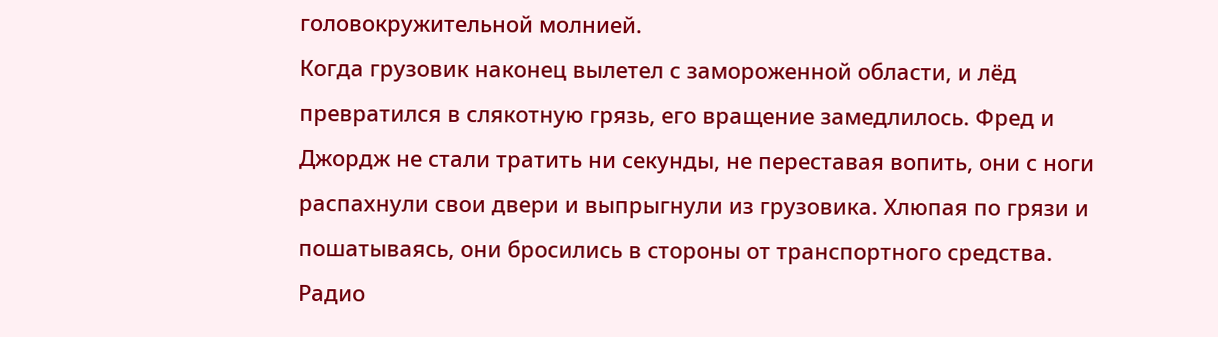головокружительной молнией.
Когда грузовик наконец вылетел с замороженной области, и лёд превратился в слякотную грязь, его вращение замедлилось. Фред и Джордж не стали тратить ни секунды, не переставая вопить, они с ноги распахнули свои двери и выпрыгнули из грузовика. Хлюпая по грязи и пошатываясь, они бросились в стороны от транспортного средства.
Радио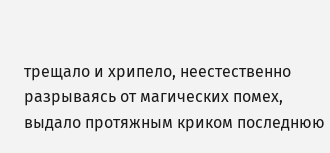трещало и хрипело, неестественно разрываясь от магических помех, выдало протяжным криком последнюю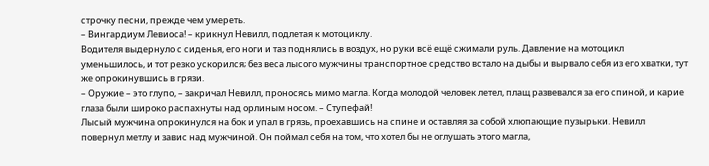строчку песни, прежде чем умереть.
– Вингардиум Левиоса! – крикнул Невилл, подлетая к мотоциклу.
Водителя выдернуло с сиденья, его ноги и таз поднялись в воздух, но руки всё ещё сжимали руль. Давление на мотоцикл уменьшилось, и тот резко ускорился; без веса лысого мужчины транспортное средство встало на дыбы и вырвало себя из его хватки, тут же опрокинувшись в грязи.
– Оружие – это глупо, – закричал Невилл, проносясь мимо магла. Когда молодой человек летел, плащ развевался за его спиной, и карие глаза были широко распахнуты над орлиным носом. – Ступефай!
Лысый мужчина опрокинулся на бок и упал в грязь, проехавшись на спине и оставляя за собой хлюпающие пузырьки. Невилл повернул метлу и завис над мужчиной. Он поймал себя на том, что хотел бы не оглушать этого магла,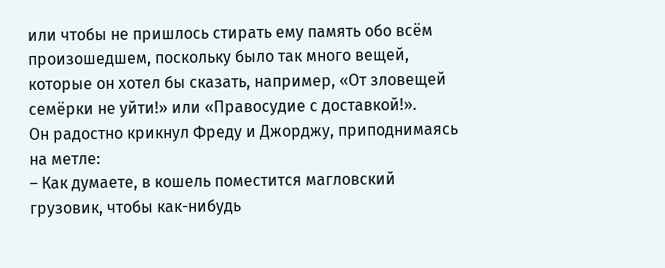или чтобы не пришлось стирать ему память обо всём произошедшем, поскольку было так много вещей, которые он хотел бы сказать, например, «От зловещей семёрки не уйти!» или «Правосудие с доставкой!».
Он радостно крикнул Фреду и Джорджу, приподнимаясь на метле:
– Как думаете, в кошель поместится магловский грузовик, чтобы как-нибудь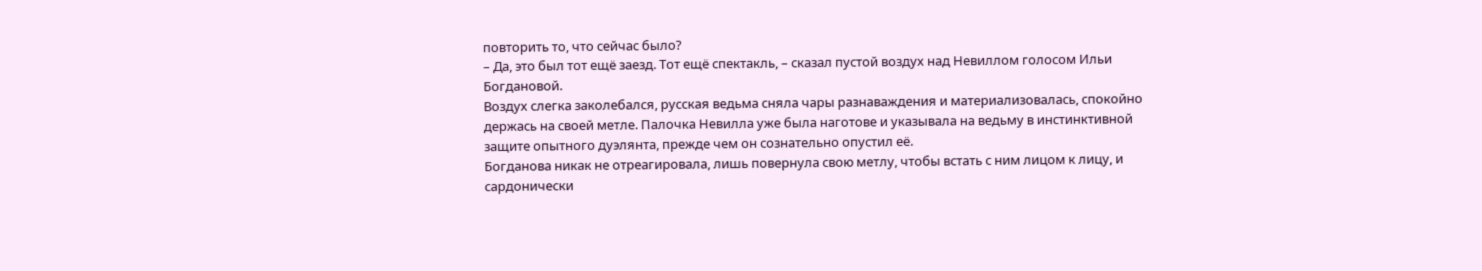повторить то, что сейчас было?
– Да, это был тот ещё заезд. Тот ещё спектакль, – сказал пустой воздух над Невиллом голосом Ильи Богдановой.
Воздух слегка заколебался, русская ведьма сняла чары разнаваждения и материализовалась, спокойно держась на своей метле. Палочка Невилла уже была наготове и указывала на ведьму в инстинктивной защите опытного дуэлянта, прежде чем он сознательно опустил её.
Богданова никак не отреагировала, лишь повернула свою метлу, чтобы встать с ним лицом к лицу, и сардонически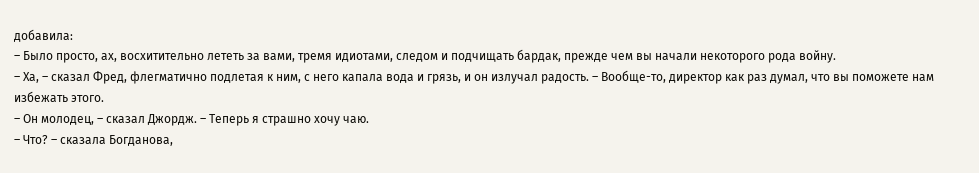добавила:
– Было просто, ах, восхитительно лететь за вами, тремя идиотами, следом и подчищать бардак, прежде чем вы начали некоторого рода войну.
– Ха, – сказал Фред, флегматично подлетая к ним, с него капала вода и грязь, и он излучал радость. – Вообще-то, директор как раз думал, что вы поможете нам избежать этого.
– Он молодец, – сказал Джордж. – Теперь я страшно хочу чаю.
– Что? – сказала Богданова,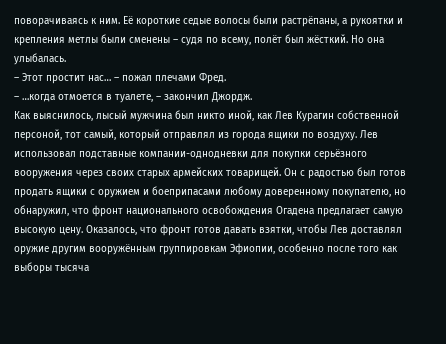поворачиваясь к ним. Её короткие седые волосы были растрёпаны, а рукоятки и крепления метлы были сменены – судя по всему, полёт был жёсткий. Но она улыбалась.
– Этот простит нас… – пожал плечами Фред.
– …когда отмоется в туалете, – закончил Джордж.
Как выяснилось, лысый мужчина был никто иной, как Лев Курагин собственной персоной, тот самый, который отправлял из города ящики по воздуху. Лев использовал подставные компании-однодневки для покупки серьёзного вооружения через своих старых армейских товарищей. Он с радостью был готов продать ящики с оружием и боеприпасами любому доверенному покупателю, но обнаружил, что фронт национального освобождения Огадена предлагает самую высокую цену. Оказалось, что фронт готов давать взятки, чтобы Лев доставлял оружие другим вооружённым группировкам Эфиопии, особенно после того как выборы тысяча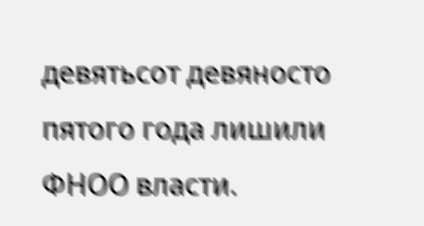девятьсот девяносто пятого года лишили ФНОО власти.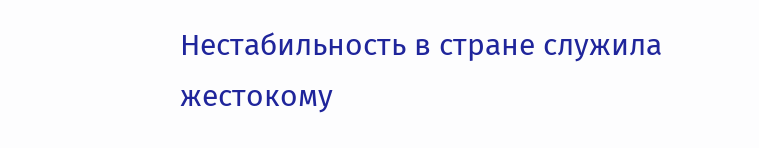Нестабильность в стране служила жестокому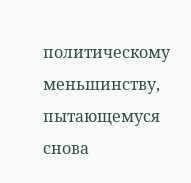политическому меньшинству, пытающемуся снова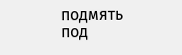подмять под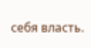себя власть.